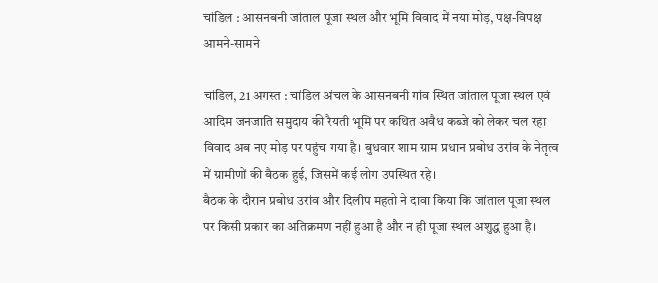चांडिल : आसनबनी जांताल पूजा स्थल और भूमि विवाद में नया मोड़, पक्ष-विपक्ष आमने-सामने

चांडिल, 21 अगस्त : चांडिल अंचल के आसनबनी गांव स्थित जांताल पूजा स्थल एवं आदिम जनजाति समुदाय की रैयती भूमि पर कथित अवैध कब्जे को लेकर चल रहा विवाद अब नए मोड़ पर पहुंच गया है। बुधवार शाम ग्राम प्रधान प्रबोध उरांव के नेतृत्व में ग्रामीणों की बैठक हुई, जिसमें कई लोग उपस्थित रहे।
बैठक के दौरान प्रबोध उरांव और दिलीप महतो ने दावा किया कि जांताल पूजा स्थल पर किसी प्रकार का अतिक्रमण नहीं हुआ है और न ही पूजा स्थल अशुद्ध हुआ है।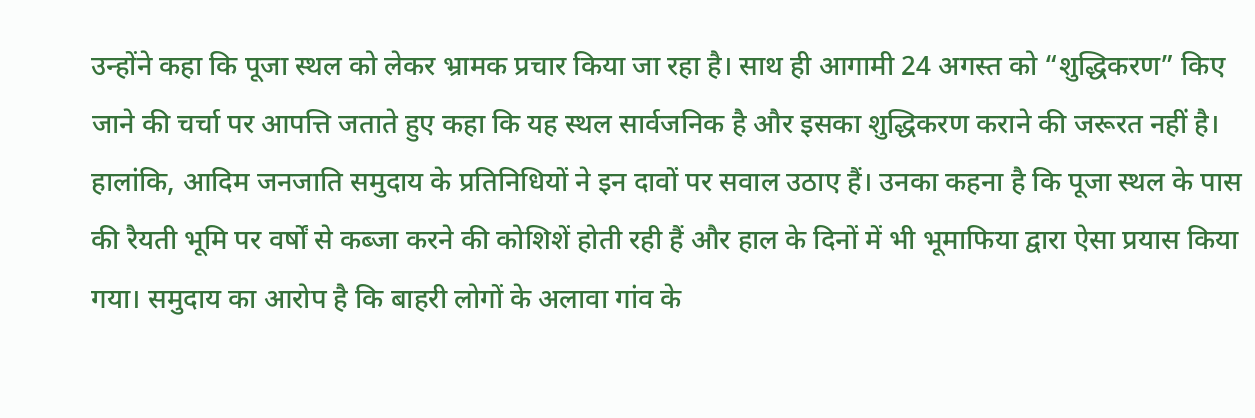उन्होंने कहा कि पूजा स्थल को लेकर भ्रामक प्रचार किया जा रहा है। साथ ही आगामी 24 अगस्त को “शुद्धिकरण” किए जाने की चर्चा पर आपत्ति जताते हुए कहा कि यह स्थल सार्वजनिक है और इसका शुद्धिकरण कराने की जरूरत नहीं है।
हालांकि, आदिम जनजाति समुदाय के प्रतिनिधियों ने इन दावों पर सवाल उठाए हैं। उनका कहना है कि पूजा स्थल के पास की रैयती भूमि पर वर्षों से कब्जा करने की कोशिशें होती रही हैं और हाल के दिनों में भी भूमाफिया द्वारा ऐसा प्रयास किया गया। समुदाय का आरोप है कि बाहरी लोगों के अलावा गांव के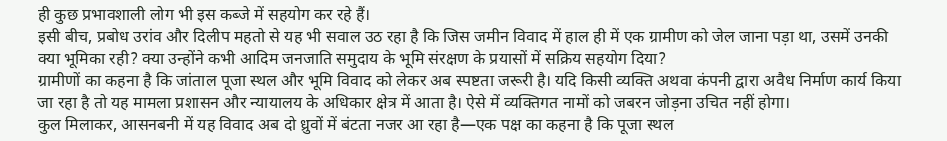ही कुछ प्रभावशाली लोग भी इस कब्जे में सहयोग कर रहे हैं।
इसी बीच, प्रबोध उरांव और दिलीप महतो से यह भी सवाल उठ रहा है कि जिस जमीन विवाद में हाल ही में एक ग्रामीण को जेल जाना पड़ा था, उसमें उनकी क्या भूमिका रही? क्या उन्होंने कभी आदिम जनजाति समुदाय के भूमि संरक्षण के प्रयासों में सक्रिय सहयोग दिया?
ग्रामीणों का कहना है कि जांताल पूजा स्थल और भूमि विवाद को लेकर अब स्पष्टता जरूरी है। यदि किसी व्यक्ति अथवा कंपनी द्वारा अवैध निर्माण कार्य किया जा रहा है तो यह मामला प्रशासन और न्यायालय के अधिकार क्षेत्र में आता है। ऐसे में व्यक्तिगत नामों को जबरन जोड़ना उचित नहीं होगा।
कुल मिलाकर, आसनबनी में यह विवाद अब दो ध्रुवों में बंटता नजर आ रहा है—एक पक्ष का कहना है कि पूजा स्थल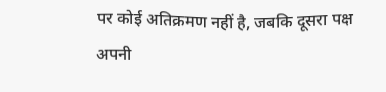पर कोई अतिक्रमण नहीं है, जबकि दूसरा पक्ष अपनी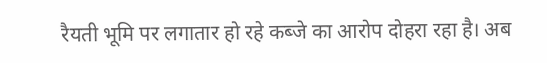रैयती भूमि पर लगातार हो रहे कब्जे का आरोप दोहरा रहा है। अब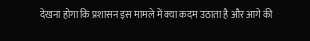देखना होगा कि प्रशासन इस मामले में क्या कदम उठाता है और आगे की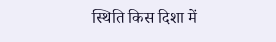स्थिति किस दिशा में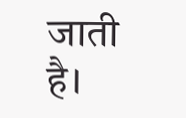जाती है।